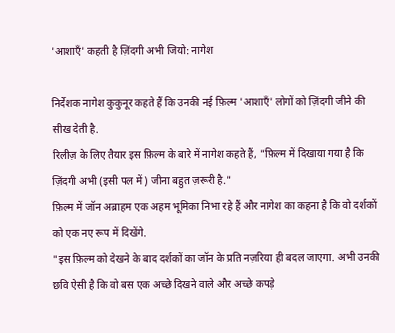'आशाएँ' कहती है ज़िंदगी अभी जियो: नागेश

निर्देशक नागेश कुकुनूर कहते हैं कि उनकी नई फ़िल्म 'आशाएँ' लोगों को ज़िंदगी जीने की सीख देती है.
रिलीज़ के लिए तैयार इस फ़िल्म के बारे में नागेश कहते हैं, "फ़िल्म में दिखाया गया है कि ज़िंदगी अभी (इसी पल में) जीना बहुत ज़रूरी है."
फ़िल्म में जॉन अब्राहम एक अहम भूमिका निभा रहे हैं और नागेश का कहना है कि वो दर्शकों को एक नए रूप में दिखेंगे.
"इस फ़िल्म को देखने के बाद दर्शकों का जॉन के प्रति नज़रिया ही बदल जाएगा. अभी उनकी छवि ऐसी है कि वो बस एक अच्छे दिखने वाले और अच्छे कपड़े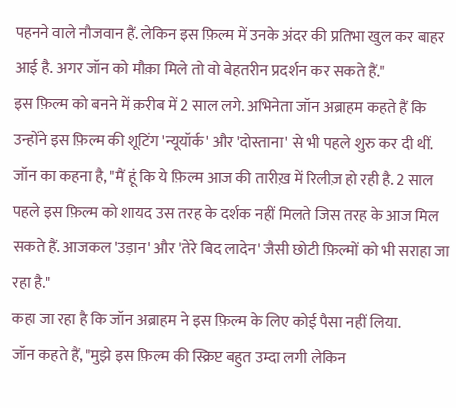पहनने वाले नौजवान हैं. लेकिन इस फ़िल्म में उनके अंदर की प्रतिभा खुल कर बाहर आई है. अगर जॉन को मौक़ा मिले तो वो बेहतरीन प्रदर्शन कर सकते हैं."
इस फ़िल्म को बनने में क़रीब में 2 साल लगे. अभिनेता जॉन अब्राहम कहते हैं कि उन्होंने इस फ़िल्म की शूटिंग 'न्यूयॉर्क' और 'दोस्ताना' से भी पहले शुरु कर दी थीं.
जॉन का कहना है, "मैं हूं कि ये फ़िल्म आज की तारीख़ में रिलीज़ हो रही है. 2 साल पहले इस फ़िल्म को शायद उस तरह के दर्शक नहीं मिलते जिस तरह के आज मिल सकते हैं. आजकल 'उड़ान' और 'तेरे बिद लादेन' जैसी छोटी फ़िल्मों को भी सराहा जा रहा है."
कहा जा रहा है कि जॉन अब्राहम ने इस फ़िल्म के लिए कोई पैसा नहीं लिया.
जॉन कहते हैं, "मुझे इस फ़िल्म की स्क्रिप्ट बहुत उम्दा लगी लेकिन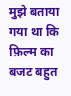मुझे बताया गया था कि फ़िल्म का बजट बहुत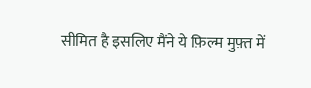सीमित है इसलिए मैंने ये फ़िल्म मुफ़्त में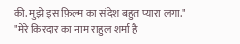की. मुझे इस फ़िल्म का संदेश बहुत प्यारा लगा."
"मेरे किरदार का नाम राहुल शर्मा है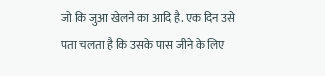जो कि जुआ खेलने का आदि है. एक दिन उसे पता चलता है कि उसके पास जीने के लिए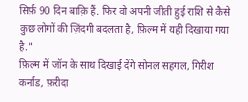सिर्फ़ 90 दिन बाक़ि हैं. फिर वो अपनी जीती हुई राशि से कैसे कुछ लोगों की ज़िंदगी बदलता है, फ़िल्म में यही दिखाया गया है."
फ़िल्म में जॉन के साथ दिखाई देंगे सोनल सहगल, गिरीश कर्नाड, फ़रीदा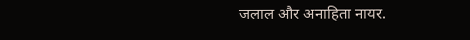जलाल और अनाहिता नायर.